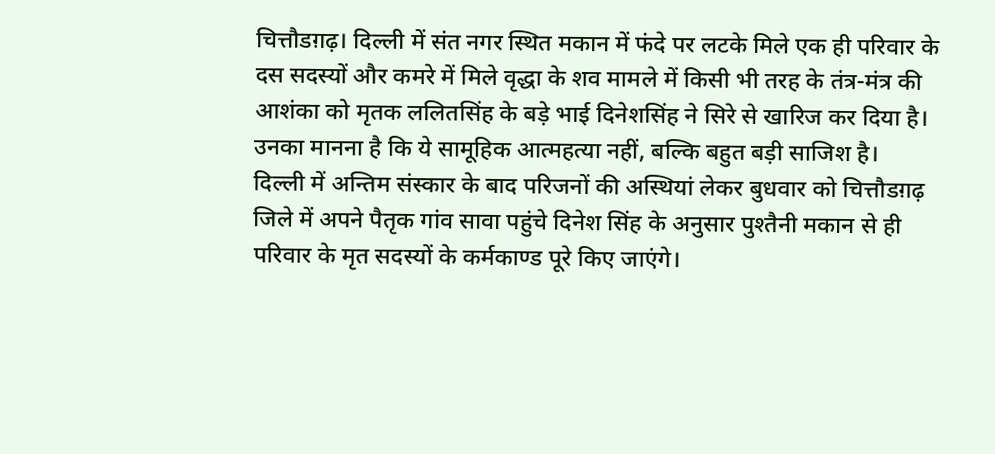चित्तौडग़ढ़। दिल्ली में संत नगर स्थित मकान में फंदे पर लटके मिले एक ही परिवार के दस सदस्यों और कमरे में मिले वृद्धा के शव मामले में किसी भी तरह के तंत्र-मंत्र की आशंका को मृतक ललितसिंह के बड़े भाई दिनेशसिंह ने सिरे से खारिज कर दिया है। उनका मानना है कि ये सामूहिक आत्महत्या नहीं, बल्कि बहुत बड़ी साजिश है।
दिल्ली में अन्तिम संस्कार के बाद परिजनों की अस्थियां लेकर बुधवार को चित्तौडग़ढ़ जिले में अपने पैतृक गांव सावा पहुंचे दिनेश सिंह के अनुसार पुश्तैनी मकान से ही परिवार के मृत सदस्यों के कर्मकाण्ड पूरे किए जाएंगे।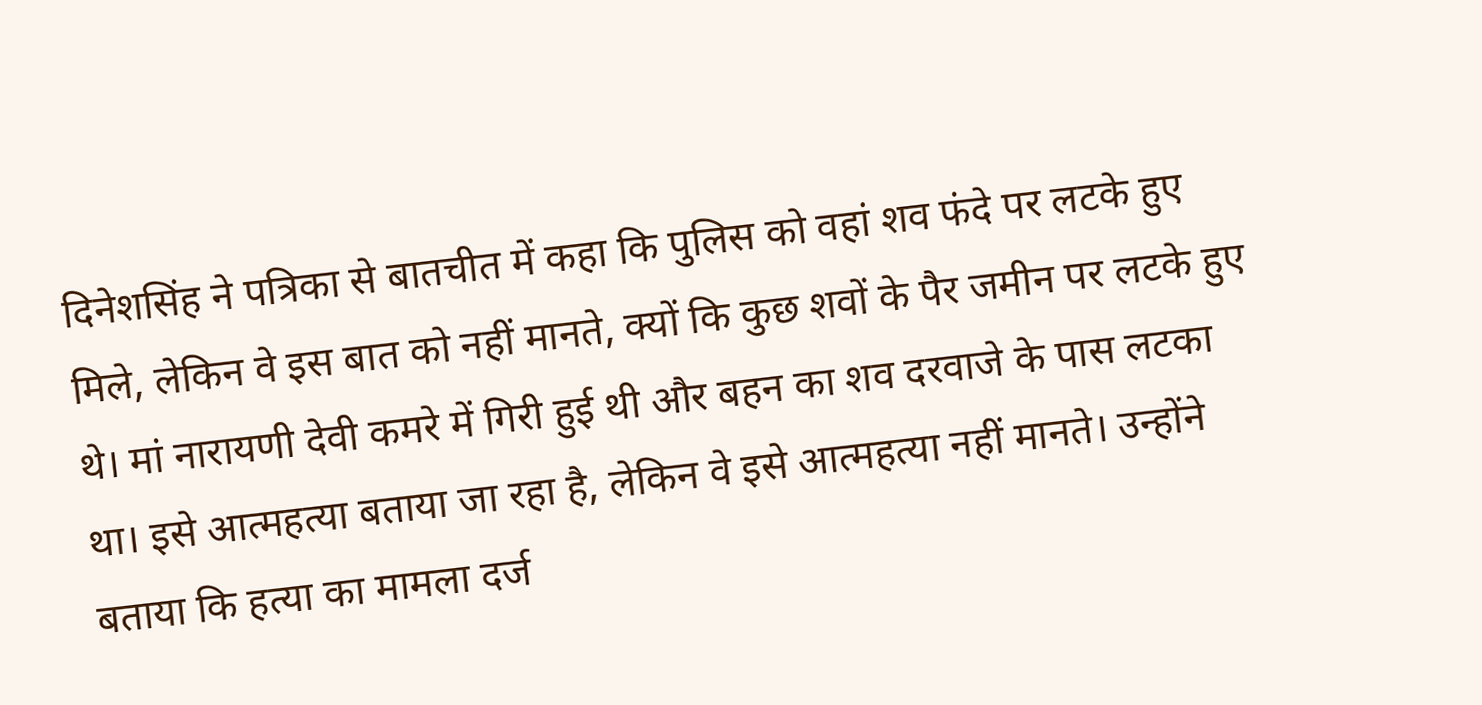दिनेशसिंह ने पत्रिका से बातचीत में कहा कि पुलिस को वहां शव फंदे पर लटके हुए मिले, लेकिन वे इस बात को नहीं मानते, क्यों कि कुछ शवों के पैर जमीन पर लटके हुए थे। मां नारायणी देवी कमरे में गिरी हुई थी और बहन का शव दरवाजे के पास लटका था। इसे आत्महत्या बताया जा रहा है, लेकिन वे इसे आत्महत्या नहीं मानते। उन्होंने बताया कि हत्या का मामला दर्ज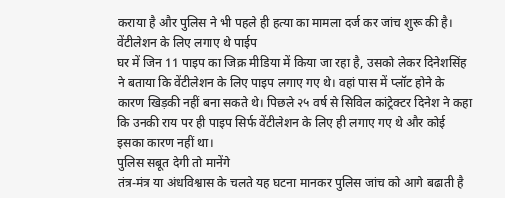कराया है और पुलिस ने भी पहले ही हत्या का मामला दर्ज कर जांच शुरू की है।
वेंटीलेशन के लिए लगाए थे पाईप
घर में जिन 11 पाइप का जिक्र मीडिया में किया जा रहा है, उसको लेकर दिनेशसिंह ने बताया कि वेंटीलेशन के लिए पाइप लगाए गए थे। वहां पास में प्लॉट होने के कारण खिड़की नहीं बना सकते थे। पिछले २५ वर्ष से सिविल कांट्रेक्टर दिनेश ने कहा कि उनकी राय पर ही पाइप सिर्फ वेंटीलेशन के लिए ही लगाए गए थे और कोई इसका कारण नहीं था।
पुलिस सबूत देगी तो मानेंगे
तंत्र-मंत्र या अंधविश्वास के चलते यह घटना मानकर पुलिस जांच को आगे बढाती है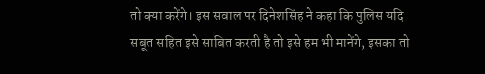तो क्या करेंगे। इस सवाल पर दिनेशसिंह ने कहा कि पुलिस यदि सबूत सहित इसे साबित करती है तो इसे हम भी मानेंगे, इसका तो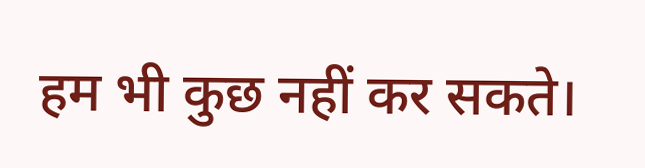हम भी कुछ नहीं कर सकते।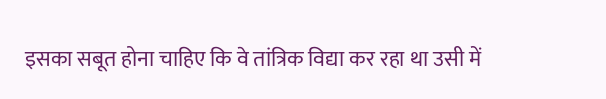इसका सबूत होना चाहिए कि वे तांत्रिक विद्या कर रहा था उसी में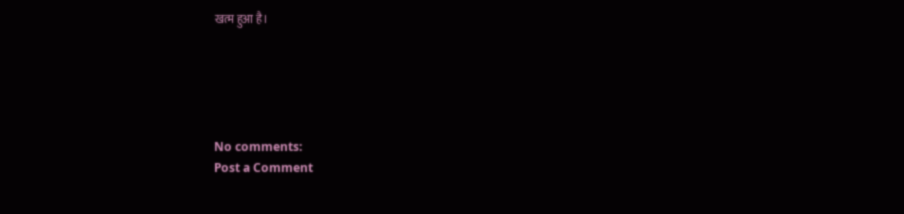खत्म हुआ है।





No comments:
Post a Comment